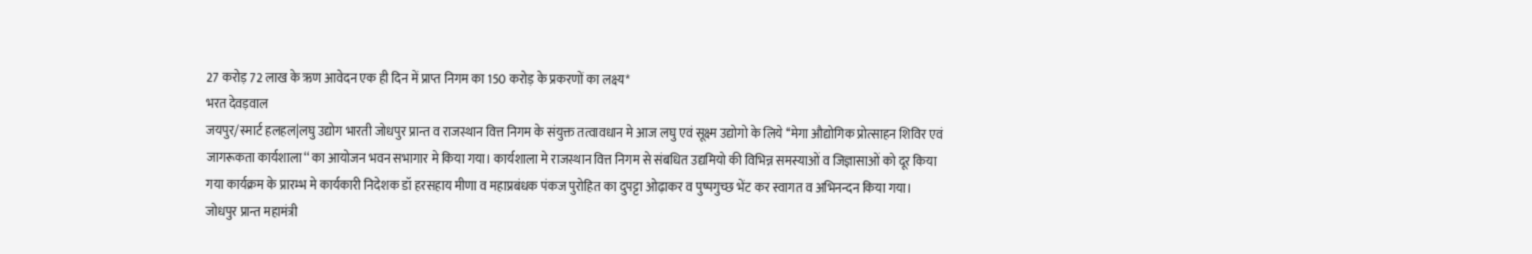27 करोड़ 72 लाख के ऋण आवेदन एक ही दिन में प्राप्त निगम का 150 करोड़ के प्रकरणों का लक्ष्य*
भरत देवड़वाल
जयपुर/स्मार्ट हलहल|लघु उद्योग भारती जोधपुर प्रान्त व राजस्थान वित्त निगम के संयुक्त तत्वावधान मे आज लघु एवं सूक्ष्म उद्योगो के लिये ‘‘मेगा औद्योगिक प्रोत्साहन शिविर एवं जागरूकता कार्यशाला‘‘ का आयोजन भवन सभागार मे किया गया। कार्यशाला मे राजस्थान वित्त निगम से संबधित उद्यमियो की विभिन्न समस्याओं व जिज्ञासाओं को दूर किया गया कार्यक्रम के प्रारम्भ मे कार्यकारी निदेशक डॉ हरसहाय मीणा व महाप्रबंधक पंकज पुरोहित का दुपट्टा ओढ़ाकर व पुष्पगुच्छ भेंट कर स्वागत व अभिनन्दन किया गया।
जोधपुर प्रान्त महामंत्री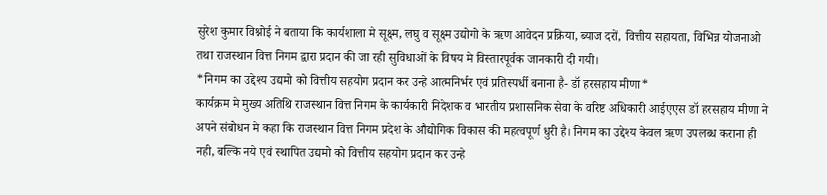सुरेश कुमार विश्नोई ने बताया कि कार्यशाला मे सूक्ष्म, लघु व सूक्ष्म उद्योगो के ऋण आवेदन प्रक्रिया, ब्याज दरों, वित्तीय सहायता, विभिन्न योजनाओ तथा राजस्थान वित्त निगम द्वारा प्रदान की जा रही सुविधाओं के विषय मे विस्तारपूर्वक जानकारी दी गयी।
*निगम का उद्देश्य उद्यमो को वित्तीय सहयोग प्रदान कर उन्हे आत्मनिर्भर एवं प्रतिस्पर्धी बनाना है- डॉ हरसहाय मीणा*
कार्यक्रम मे मुख्य अतिथि राजस्थान वित्त निगम के कार्यकारी निदेशक व भारतीय प्रशासनिक सेवा के वरिष्ट अधिकारी आईएएस डॉ हरसहाय मीणा ने अपने संबोधन मे कहा कि राजस्थान वित्त निगम प्रदेश के औद्योगिक विकास की महत्वपूर्ण धुरी है। निगम का उद्देश्य केवल ऋण उपलब्ध कराना ही नही, बल्कि नये एवं स्थापित उद्यमो को वित्तीय सहयोग प्रदान कर उन्हे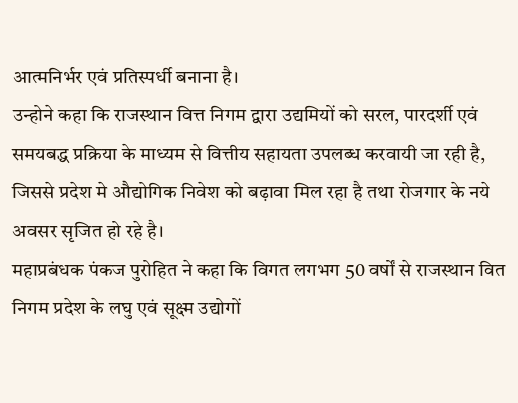आत्मनिर्भर एवं प्रतिस्पर्धी बनाना है।
उन्होने कहा कि राजस्थान वित्त निगम द्वारा उद्यमियों को सरल, पारदर्शी एवं समयबद्ध प्रक्रिया के माध्यम से वित्तीय सहायता उपलब्ध करवायी जा रही है, जिससे प्रदेश मे औद्योगिक निवेश को बढ़ावा मिल रहा है तथा रोजगार के नये अवसर सृजित हो रहे है।
महाप्रबंधक पंकज पुरोहित ने कहा कि विगत लगभग 50 वर्षों से राजस्थान वित निगम प्रदेश के लघु एवं सूक्ष्म उद्योगों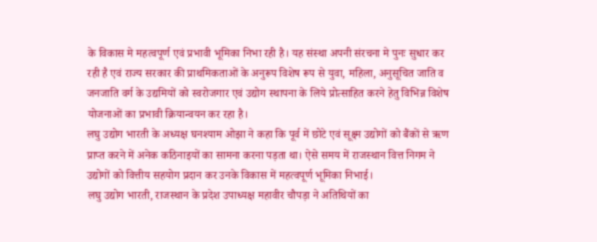के विकास मे महत्वपूर्ण एवं प्रभावी भूमिका निभा रही है। यह संस्था अपनी संरचना मे पुनः सुधार कर रही है एवं राज्य सरकार की प्राथमिकताओं के अनुरूप विशेष रूप से युवा, महिला, अनुसूचित जाति व जनजाति वर्ग के उद्यमियों को स्वरोजगार एवं उद्योग स्थापना के लिये प्रोत्साहित करने हेतु विभिन्न विशेष योजनाओं का प्रभावी क्रियान्वयन कर रहा है।
लघु उद्योग भारती के अध्यक्ष घनश्याम ओझा ने कहा कि पूर्व में छोटे एवं सूक्ष्म उद्योगों को बैंकों से ऋण प्राप्त करने में अनेक कठिनाइयों का सामना करना पड़ता था। ऐसे समय में राजस्थान वित्त निगम ने उद्योगों को वित्तीय सहयोग प्रदान कर उनके विकास में महत्वपूर्ण भूमिका निभाई।
लघु उद्योग भारती, राजस्थान के प्रदेश उपाध्यक्ष महावीर चौपड़ा ने अतिथियों का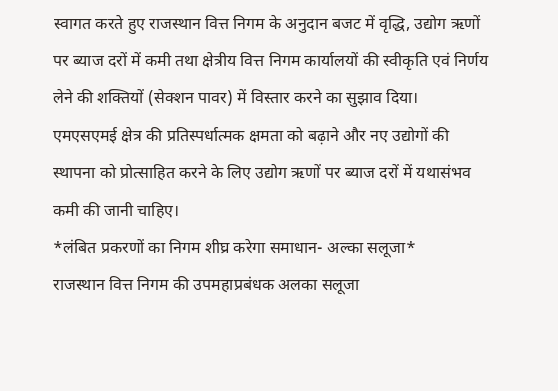स्वागत करते हुए राजस्थान वित्त निगम के अनुदान बजट में वृद्धि, उद्योग ऋणों पर ब्याज दरों में कमी तथा क्षेत्रीय वित्त निगम कार्यालयों की स्वीकृति एवं निर्णय लेने की शक्तियों (सेक्शन पावर) में विस्तार करने का सुझाव दिया।
एमएसएमई क्षेत्र की प्रतिस्पर्धात्मक क्षमता को बढ़ाने और नए उद्योगों की स्थापना को प्रोत्साहित करने के लिए उद्योग ऋणों पर ब्याज दरों में यथासंभव कमी की जानी चाहिए।
*लंबित प्रकरणों का निगम शीघ्र करेगा समाधान- अल्का सलूजा*
राजस्थान वित्त निगम की उपमहाप्रबंधक अलका सलूजा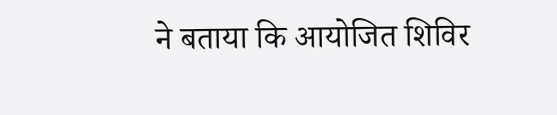ने बताया कि आयोजित शिविर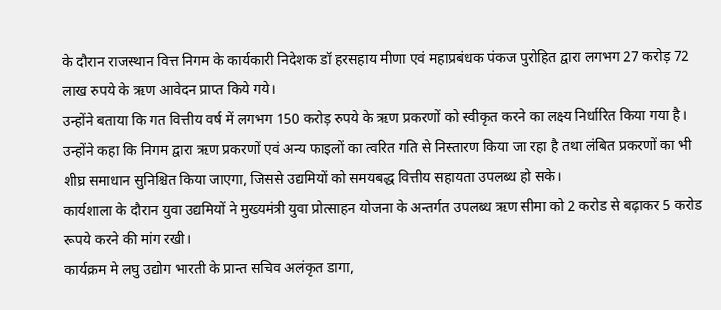के दौरान राजस्थान वित्त निगम के कार्यकारी निदेशक डॉ हरसहाय मीणा एवं महाप्रबंधक पंकज पुरोहित द्वारा लगभग 27 करोड़ 72 लाख रुपये के ऋण आवेदन प्राप्त किये गये।
उन्होंने बताया कि गत वित्तीय वर्ष में लगभग 150 करोड़ रुपये के ऋण प्रकरणों को स्वीकृत करने का लक्ष्य निर्धारित किया गया है। उन्होंने कहा कि निगम द्वारा ऋण प्रकरणों एवं अन्य फाइलों का त्वरित गति से निस्तारण किया जा रहा है तथा लंबित प्रकरणों का भी शीघ्र समाधान सुनिश्चित किया जाएगा, जिससे उद्यमियों को समयबद्ध वित्तीय सहायता उपलब्ध हो सके।
कार्यशाला के दौरान युवा उद्यमियों ने मुख्यमंत्री युवा प्रोत्साहन योजना के अन्तर्गत उपलब्ध ऋण सीमा को 2 करोड से बढ़ाकर 5 करोड रूपये करने की मांग रखी।
कार्यक्रम मे लघु उद्योग भारती के प्रान्त सचिव अलंकृत डागा,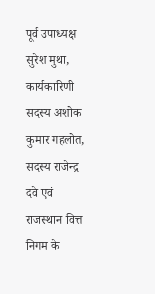पूर्व उपाध्यक्ष सुरेश मुथा, कार्यकारिणी सदस्य अशोक कुमार गहलोत, सदस्य राजेन्द्र दवे एवं राजस्थान वित्त निगम के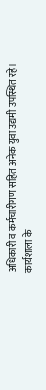अधिकारी व कर्मचारीगण सहित अनेक युवा उद्यमी उपस्थित रहे।
कार्यशाला के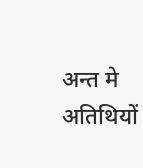अन्त मे अतिथियों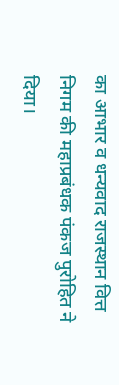का आभार व धन्यवाद राजस्थान वित्त निगम की महाप्रबंधक पंकज पुरोहित ने दिया।